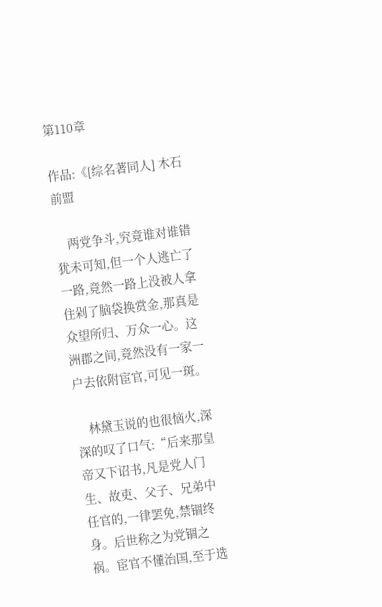第110章

作品:《[综名著同人] 木石前盟

    两党争斗,究竟谁对谁错犹未可知,但一个人逃亡了一路,竟然一路上没被人拿住剁了脑袋换赏金,那真是众望所归、万众一心。这洲郡之间,竟然没有一家一户去依附宦官,可见一斑。

    林黛玉说的也很恼火,深深的叹了口气:“后来那皇帝又下诏书,凡是党人门生、故吏、父子、兄弟中任官的,一律罢免,禁锢终身。后世称之为党锢之祸。宦官不懂治国,至于选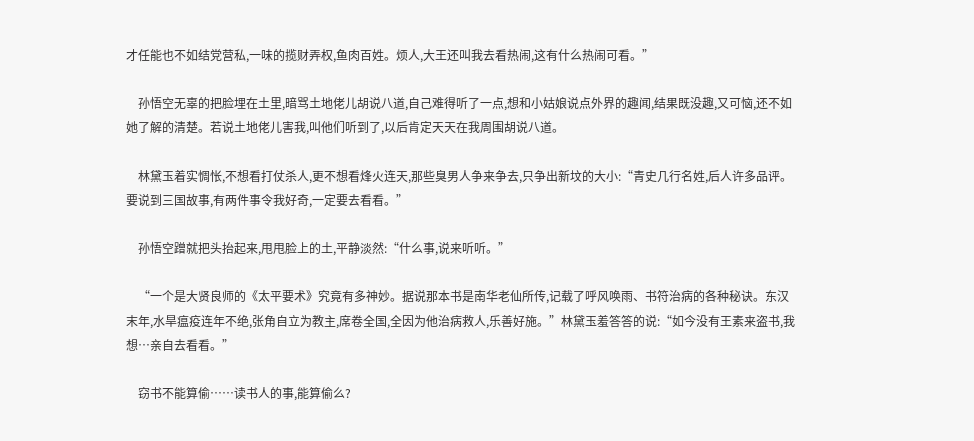才任能也不如结党营私,一味的揽财弄权,鱼肉百姓。烦人,大王还叫我去看热闹,这有什么热闹可看。”

    孙悟空无辜的把脸埋在土里,暗骂土地佬儿胡说八道,自己难得听了一点,想和小姑娘说点外界的趣闻,结果既没趣,又可恼,还不如她了解的清楚。若说土地佬儿害我,叫他们听到了,以后肯定天天在我周围胡说八道。

    林黛玉着实惆怅,不想看打仗杀人,更不想看烽火连天,那些臭男人争来争去,只争出新坟的大小:“青史几行名姓,后人许多品评。要说到三国故事,有两件事令我好奇,一定要去看看。”

    孙悟空蹭就把头抬起来,甩甩脸上的土,平静淡然:“什么事,说来听听。”

    “一个是大贤良师的《太平要术》究竟有多神妙。据说那本书是南华老仙所传,记载了呼风唤雨、书符治病的各种秘诀。东汉末年,水旱瘟疫连年不绝,张角自立为教主,席卷全国,全因为他治病救人,乐善好施。”林黛玉羞答答的说:“如今没有王素来盗书,我想…亲自去看看。”

    窃书不能算偷……读书人的事,能算偷么?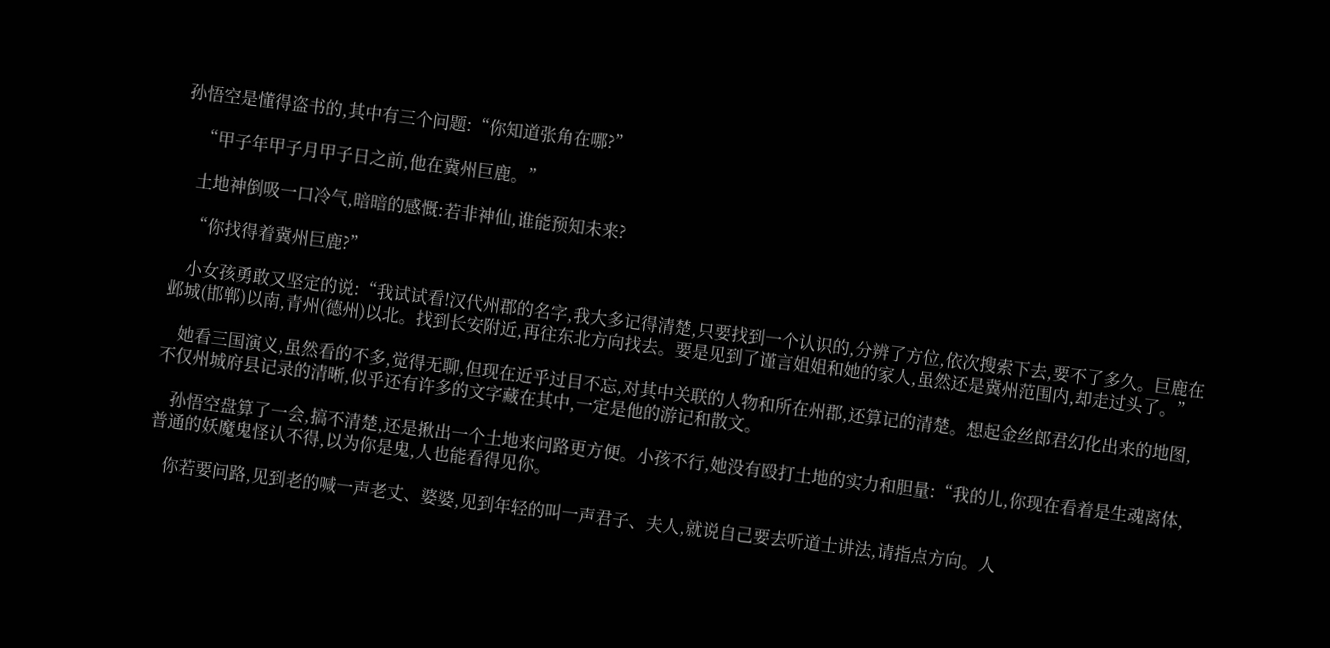孙悟空是懂得盗书的,其中有三个问题:“你知道张角在哪?”

    “甲子年甲子月甲子日之前,他在冀州巨鹿。”

    土地神倒吸一口冷气,暗暗的感慨:若非神仙,谁能预知未来?

    “你找得着冀州巨鹿?”

    小女孩勇敢又坚定的说:“我试试看!汉代州郡的名字,我大多记得清楚,只要找到一个认识的,分辨了方位,依次搜索下去,要不了多久。巨鹿在邺城(邯郸)以南,青州(德州)以北。找到长安附近,再往东北方向找去。要是见到了谨言姐姐和她的家人,虽然还是冀州范围内,却走过头了。”

    她看三国演义,虽然看的不多,觉得无聊,但现在近乎过目不忘,对其中关联的人物和所在州郡,还算记的清楚。想起金丝郎君幻化出来的地图,不仅州城府县记录的清晰,似乎还有许多的文字藏在其中,一定是他的游记和散文。

    孙悟空盘算了一会,搞不清楚,还是揪出一个土地来问路更方便。小孩不行,她没有殴打土地的实力和胆量:“我的儿,你现在看着是生魂离体,普通的妖魔鬼怪认不得,以为你是鬼,人也能看得见你。

    你若要问路,见到老的喊一声老丈、婆婆,见到年轻的叫一声君子、夫人,就说自己要去听道士讲法,请指点方向。人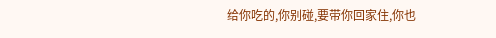给你吃的,你别碰,要带你回家住,你也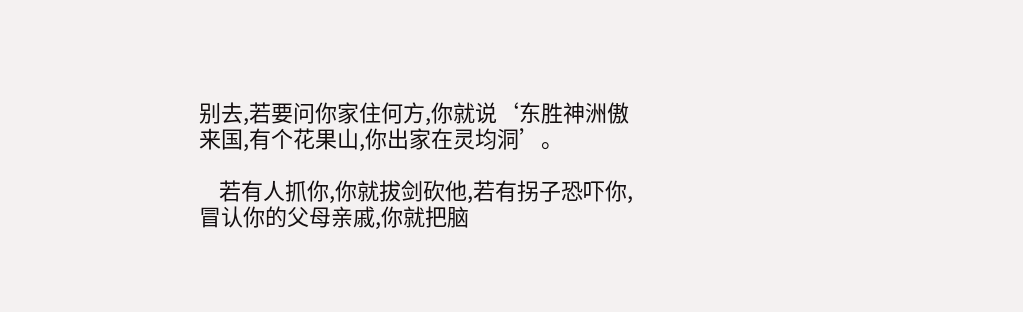别去,若要问你家住何方,你就说‘东胜神洲傲来国,有个花果山,你出家在灵均洞’。

    若有人抓你,你就拔剑砍他,若有拐子恐吓你,冒认你的父母亲戚,你就把脑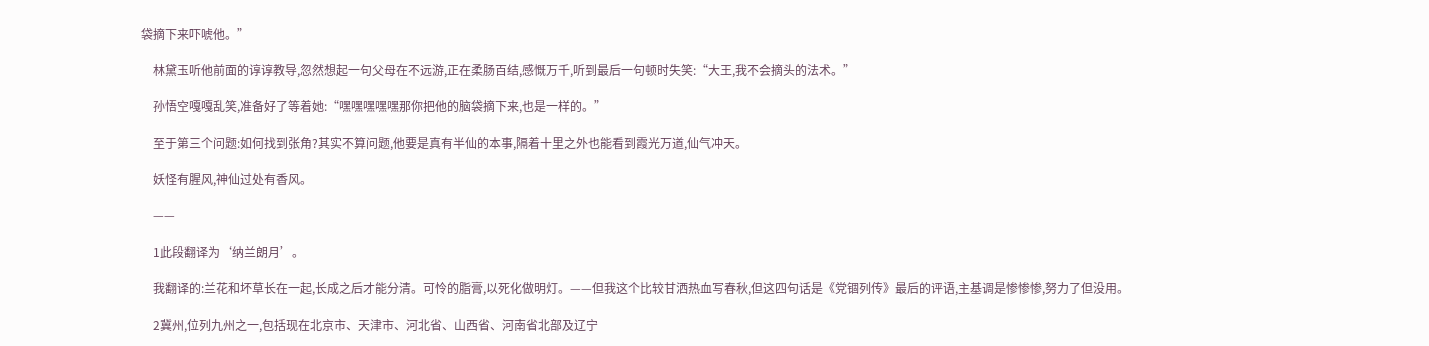袋摘下来吓唬他。”

    林黛玉听他前面的谆谆教导,忽然想起一句父母在不远游,正在柔肠百结,感慨万千,听到最后一句顿时失笑:“大王,我不会摘头的法术。”

    孙悟空嘎嘎乱笑,准备好了等着她:“嘿嘿嘿嘿嘿那你把他的脑袋摘下来,也是一样的。”

    至于第三个问题:如何找到张角?其实不算问题,他要是真有半仙的本事,隔着十里之外也能看到霞光万道,仙气冲天。

    妖怪有腥风,神仙过处有香风。

    ——

    1此段翻译为‘纳兰朗月’。

    我翻译的:兰花和坏草长在一起,长成之后才能分清。可怜的脂膏,以死化做明灯。——但我这个比较甘洒热血写春秋,但这四句话是《党锢列传》最后的评语,主基调是惨惨惨,努力了但没用。

    2冀州,位列九州之一,包括现在北京市、天津市、河北省、山西省、河南省北部及辽宁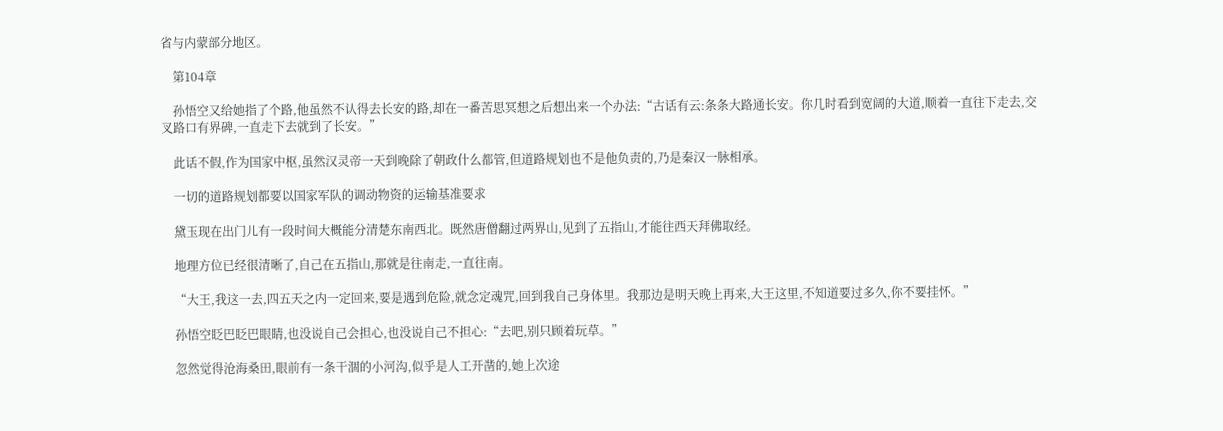省与内蒙部分地区。

    第104章

    孙悟空又给她指了个路,他虽然不认得去长安的路,却在一番苦思冥想之后想出来一个办法:“古话有云:条条大路通长安。你几时看到宽阔的大道,顺着一直往下走去,交叉路口有界碑,一直走下去就到了长安。”

    此话不假,作为国家中枢,虽然汉灵帝一天到晚除了朝政什么都管,但道路规划也不是他负责的,乃是秦汉一脉相承。

    一切的道路规划都要以国家军队的调动物资的运输基准要求

    黛玉现在出门儿有一段时间大概能分清楚东南西北。既然唐僧翻过两界山,见到了五指山,才能往西天拜佛取经。

    地理方位已经很清晰了,自己在五指山,那就是往南走,一直往南。

    “大王,我这一去,四五天之内一定回来,要是遇到危险,就念定魂咒,回到我自己身体里。我那边是明天晚上再来,大王这里,不知道要过多久,你不要挂怀。”

    孙悟空眨巴眨巴眼睛,也没说自己会担心,也没说自己不担心:“去吧,别只顾着玩草。”

    忽然觉得沧海桑田,眼前有一条干涸的小河沟,似乎是人工开凿的,她上次途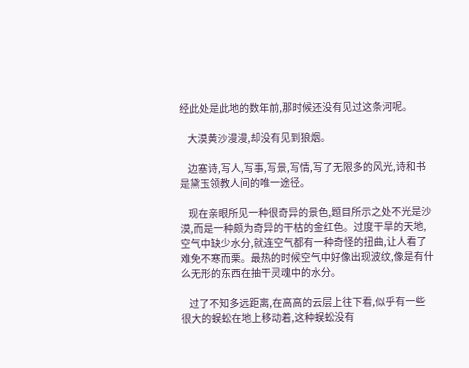经此处是此地的数年前,那时候还没有见过这条河呢。

    大漠黄沙漫漫,却没有见到狼烟。

    边塞诗,写人,写事,写景,写情,写了无限多的风光,诗和书是黛玉领教人间的唯一途径。

    现在亲眼所见一种很奇异的景色,题目所示之处不光是沙漠,而是一种颇为奇异的干枯的金红色。过度干旱的天地,空气中缺少水分,就连空气都有一种奇怪的扭曲,让人看了难免不寒而栗。最热的时候空气中好像出现波纹,像是有什么无形的东西在抽干灵魂中的水分。

    过了不知多远距离,在高高的云层上往下看,似乎有一些很大的蜈蚣在地上移动着,这种蜈蚣没有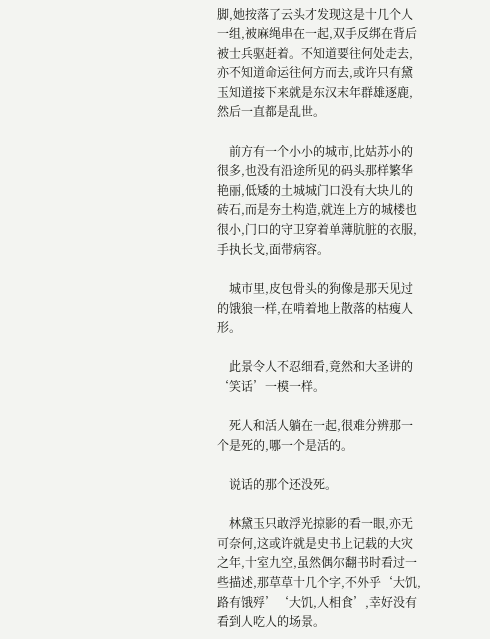脚,她按落了云头才发现这是十几个人一组,被麻绳串在一起,双手反绑在背后被士兵驱赶着。不知道要往何处走去,亦不知道命运往何方而去,或许只有黛玉知道接下来就是东汉末年群雄逐鹿,然后一直都是乱世。

    前方有一个小小的城市,比姑苏小的很多,也没有沿途所见的码头那样繁华艳丽,低矮的土城城门口没有大块儿的砖石,而是夯土构造,就连上方的城楼也很小,门口的守卫穿着单薄肮脏的衣服,手执长戈,面带病容。

    城市里,皮包骨头的狗像是那天见过的饿狼一样,在啃着地上散落的枯瘦人形。

    此景令人不忍细看,竟然和大圣讲的‘笑话’一模一样。

    死人和活人躺在一起,很难分辨那一个是死的,哪一个是活的。

    说话的那个还没死。

    林黛玉只敢浮光掠影的看一眼,亦无可奈何,这或许就是史书上记载的大灾之年,十室九空,虽然偶尔翻书时看过一些描述,那草草十几个字,不外乎‘大饥,路有饿殍’‘大饥,人相食’,幸好没有看到人吃人的场景。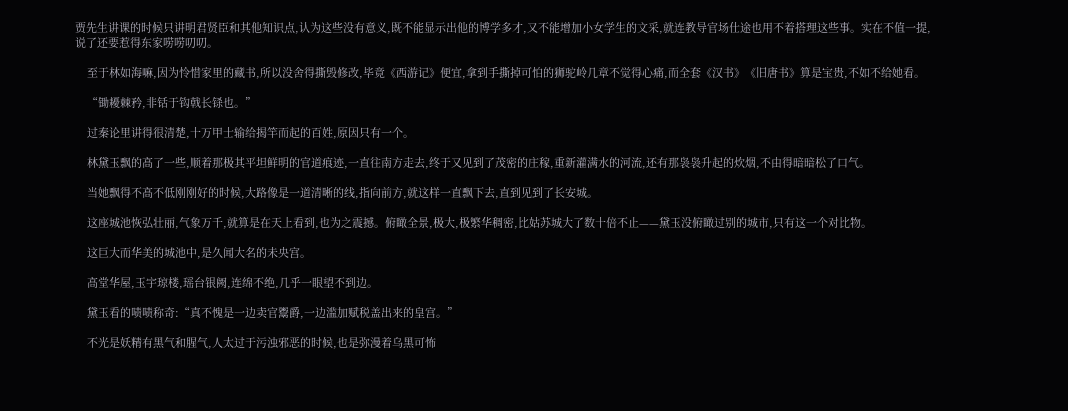贾先生讲课的时候只讲明君贤臣和其他知识点,认为这些没有意义,既不能显示出他的博学多才,又不能增加小女学生的文采,就连教导官场仕途也用不着搭理这些事。实在不值一提,说了还要惹得东家唠唠叨叨。

    至于林如海嘛,因为怜惜家里的藏书,所以没舍得撕毁修改,毕竟《西游记》便宜,拿到手撕掉可怕的狮驼岭几章不觉得心痛,而全套《汉书》《旧唐书》算是宝贵,不如不给她看。

    “锄耰棘矜,非铦于钩戟长铩也。”

    过秦论里讲得很清楚,十万甲士输给揭竿而起的百姓,原因只有一个。

    林黛玉飘的高了一些,顺着那极其平坦鲜明的官道痕迹,一直往南方走去,终于又见到了茂密的庄稼,重新灌满水的河流,还有那袅袅升起的炊烟,不由得暗暗松了口气。

    当她飘得不高不低刚刚好的时候,大路像是一道清晰的线,指向前方,就这样一直飘下去,直到见到了长安城。

    这座城池恢弘壮丽,气象万千,就算是在天上看到,也为之震撼。俯瞰全景,极大,极繁华稠密,比姑苏城大了数十倍不止——黛玉没俯瞰过别的城市,只有这一个对比物。

    这巨大而华美的城池中,是久闻大名的未央宫。

    高堂华屋,玉宇琼楼,瑶台银阙,连绵不绝,几乎一眼望不到边。

    黛玉看的啧啧称奇:“真不愧是一边卖官鬻爵,一边滥加赋税盖出来的皇宫。”

    不光是妖精有黑气和腥气,人太过于污浊邪恶的时候,也是弥漫着乌黑可怖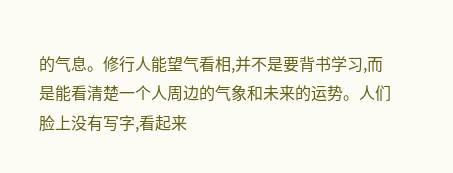的气息。修行人能望气看相,并不是要背书学习,而是能看清楚一个人周边的气象和未来的运势。人们脸上没有写字,看起来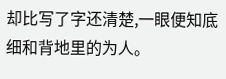却比写了字还清楚,一眼便知底细和背地里的为人。